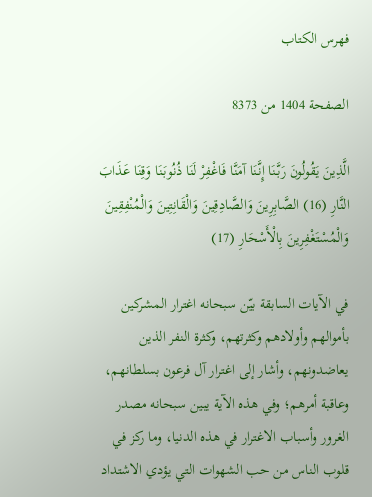فهرس الكتاب

الصفحة 1404 من 8373

الَّذِينَ يَقُولُونَ رَبَّنَا إِنَّنَا آمَنَّا فَاغْفِرْ لَنَا ذُنُوبَنَا وَقِنَا عَذَابَ النَّارِ (16) الصَّابِرِينَ وَالصَّادِقِينَ وَالْقَانِتِينَ وَالْمُنْفِقِينَ وَالْمُسْتَغْفِرِينَ بِالْأَسْحَارِ (17)

في الآيات السابقة بيّن سبحانه اغترار المشركين بأموالهم وأولادهم وكثرتهم، وكثرة النفر الذين يعاضدونهم، وأشار إلى اغترار آل فرعون بسلطانهم، وعاقبة أمرهم؛ وفي هذه الآية يبين سبحانه مصدر الغرور وأسباب الاغترار في هذه الدنيا، وما ركز في قلوب الناس من حب الشهوات التي يؤدي الاشتداد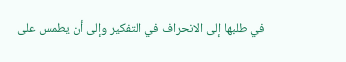في طلبها إلى الانحراف في التفكير وإلى أن يطمس على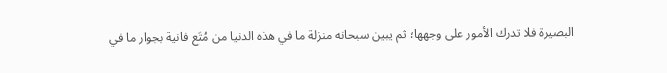البصيرة فلا تدرك الأمور على وجهها؛ ثم يبين سبحانه منزلة ما في هذه الدنيا من مُتَع فانية بجوار ما في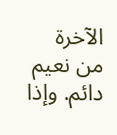الآخرة من نعيم دائم. وإذا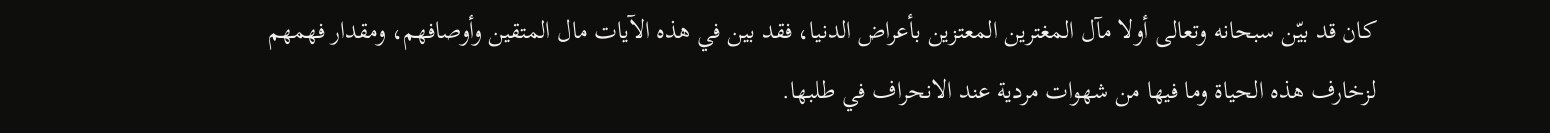كان قد بيّن سبحانه وتعالى أولا مآل المغترين المعتزين بأعراض الدنيا، فقد بين في هذه الآيات مال المتقين وأوصافهم، ومقدار فهمهم لزخارف هذه الحياة وما فيها من شهوات مردية عند الانحراف في طلبها.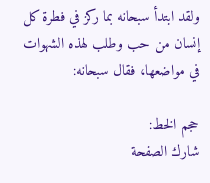ولقد ابتدأ سبحانه بما ركز في فطرة كل إنسان من حب وطلب لهذه الشهوات في مواضعها، فقال سبحانه:

حجم الخط:
شارك الصفحة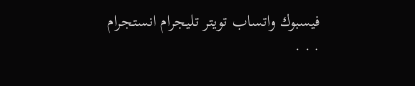فيسبوك واتساب تويتر تليجرام انستجرام
. . .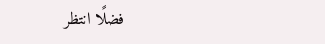فضلًا انتظر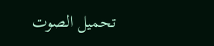تحميل الصوت